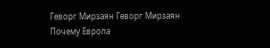Геворг Мирзаян Геворг Мирзаян Почему Европа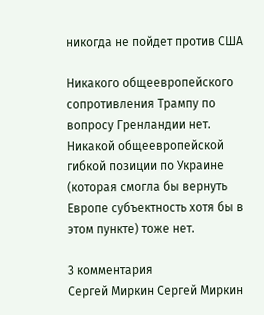никогда не пойдет против США

Никакого общеевропейского сопротивления Трампу по вопросу Гренландии нет. Никакой общеевропейской гибкой позиции по Украине (которая смогла бы вернуть Европе субъектность хотя бы в этом пункте) тоже нет.

3 комментария
Сергей Миркин Сергей Миркин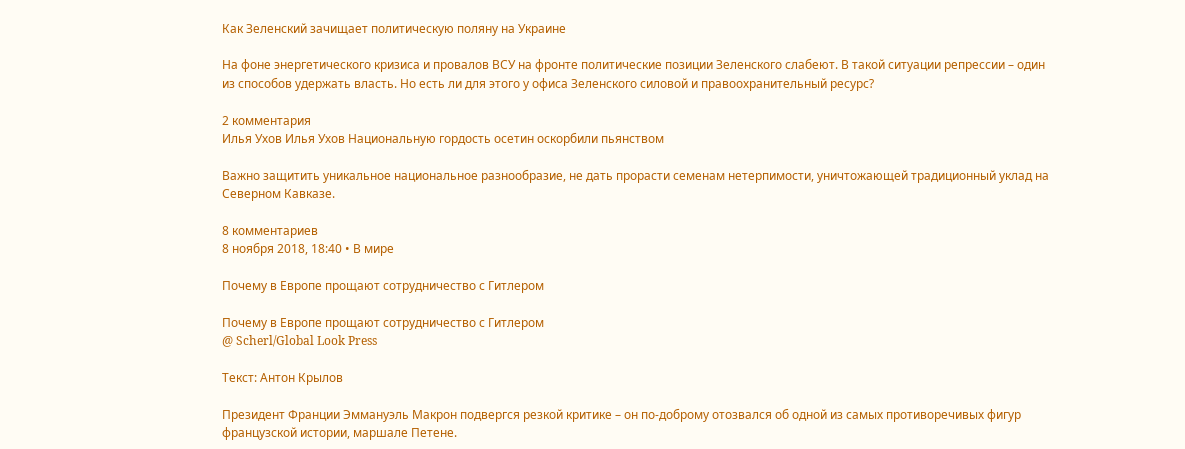Как Зеленский зачищает политическую поляну на Украине

На фоне энергетического кризиса и провалов ВСУ на фронте политические позиции Зеленского слабеют. В такой ситуации репрессии – один из способов удержать власть. Но есть ли для этого у офиса Зеленского силовой и правоохранительный ресурс?

2 комментария
Илья Ухов Илья Ухов Национальную гордость осетин оскорбили пьянством

Важно защитить уникальное национальное разнообразие, не дать прорасти семенам нетерпимости, уничтожающей традиционный уклад на Северном Кавказе.

8 комментариев
8 ноября 2018, 18:40 • В мире

Почему в Европе прощают сотрудничество с Гитлером

Почему в Европе прощают сотрудничество с Гитлером
@ Scherl/Global Look Press

Tекст: Антон Крылов

Президент Франции Эммануэль Макрон подвергся резкой критике – он по-доброму отозвался об одной из самых противоречивых фигур французской истории, маршале Петене.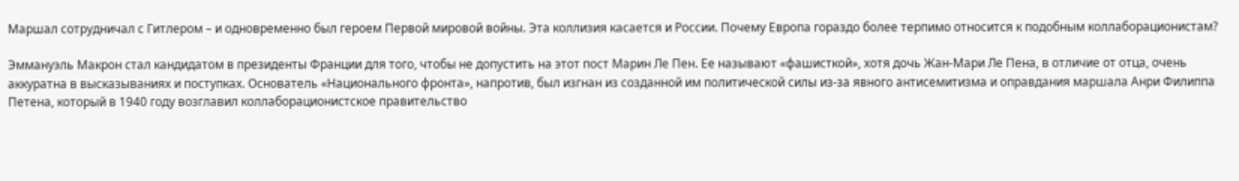Маршал сотрудничал с Гитлером – и одновременно был героем Первой мировой войны. Эта коллизия касается и России. Почему Европа гораздо более терпимо относится к подобным коллаборационистам?

Эммануэль Макрон стал кандидатом в президенты Франции для того, чтобы не допустить на этот пост Марин Ле Пен. Ее называют «фашисткой», хотя дочь Жан-Мари Ле Пена, в отличие от отца, очень аккуратна в высказываниях и поступках. Основатель «Национального фронта», напротив, был изгнан из созданной им политической силы из-за явного антисемитизма и оправдания маршала Анри Филиппа Петена, который в 1940 году возглавил коллаборационистское правительство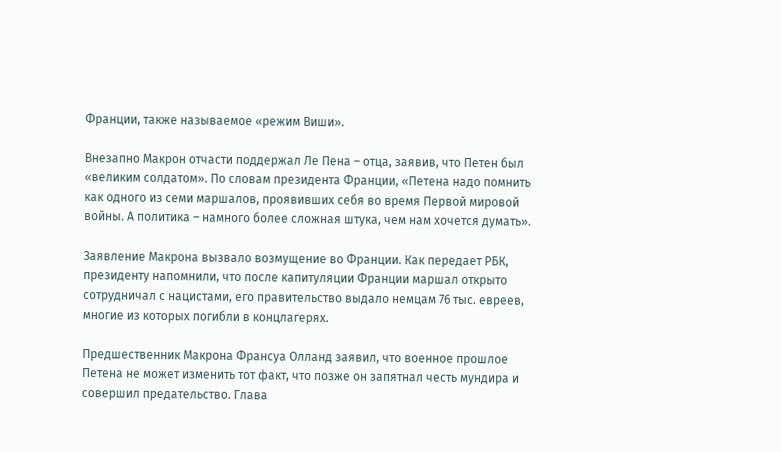Франции, также называемое «режим Виши».

Внезапно Макрон отчасти поддержал Ле Пена – отца, заявив, что Петен был «великим солдатом». По словам президента Франции, «Петена надо помнить как одного из семи маршалов, проявивших себя во время Первой мировой войны. А политика – намного более сложная штука, чем нам хочется думать».

Заявление Макрона вызвало возмущение во Франции. Как передает РБК, президенту напомнили, что после капитуляции Франции маршал открыто сотрудничал с нацистами, его правительство выдало немцам 76 тыс. евреев, многие из которых погибли в концлагерях.

Предшественник Макрона Франсуа Олланд заявил, что военное прошлое Петена не может изменить тот факт, что позже он запятнал честь мундира и совершил предательство. Глава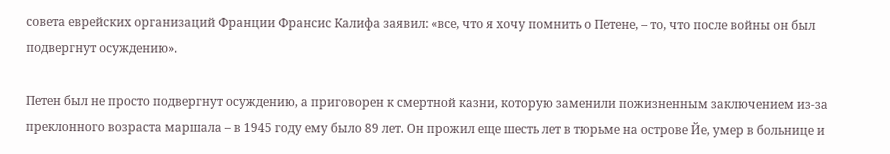совета еврейских организаций Франции Франсис Калифа заявил: «все, что я хочу помнить о Петене, – то, что после войны он был подвергнут осуждению».

Петен был не просто подвергнут осуждению, а приговорен к смертной казни, которую заменили пожизненным заключением из-за преклонного возраста маршала – в 1945 году ему было 89 лет. Он прожил еще шесть лет в тюрьме на острове Йе, умер в больнице и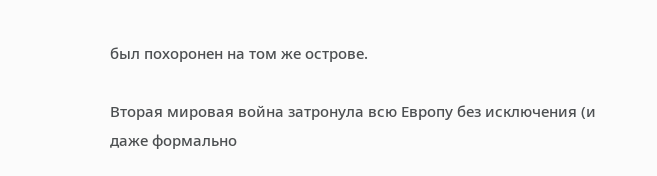был похоронен на том же острове.

Вторая мировая война затронула всю Европу без исключения (и даже формально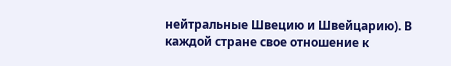нейтральные Швецию и Швейцарию). В каждой стране свое отношение к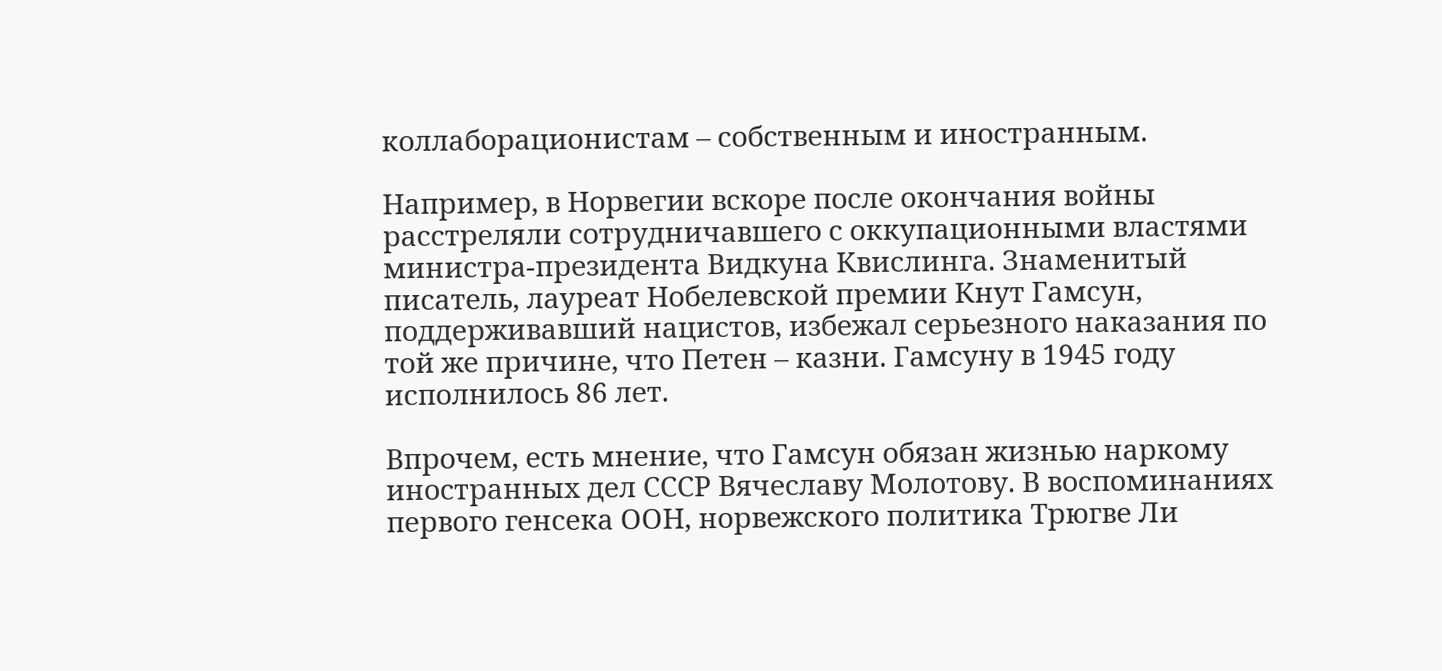коллаборационистам – собственным и иностранным.

Например, в Норвегии вскоре после окончания войны расстреляли сотрудничавшего с оккупационными властями министра-президента Видкуна Квислинга. Знаменитый писатель, лауреат Нобелевской премии Кнут Гамсун, поддерживавший нацистов, избежал серьезного наказания по той же причине, что Петен – казни. Гамсуну в 1945 году исполнилось 86 лет.

Впрочем, есть мнение, что Гамсун обязан жизнью наркому иностранных дел СССР Вячеславу Молотову. В воспоминаниях первого генсека ООН, норвежского политика Трюгве Ли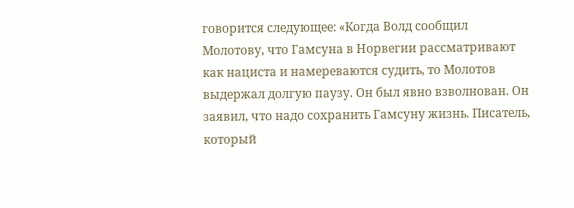говорится следующее: «Когда Волд сообщил Молотову, что Гамсуна в Норвегии рассматривают как нациста и намереваются судить, то Молотов выдержал долгую паузу. Он был явно взволнован. Он заявил, что надо сохранить Гамсуну жизнь. Писатель, который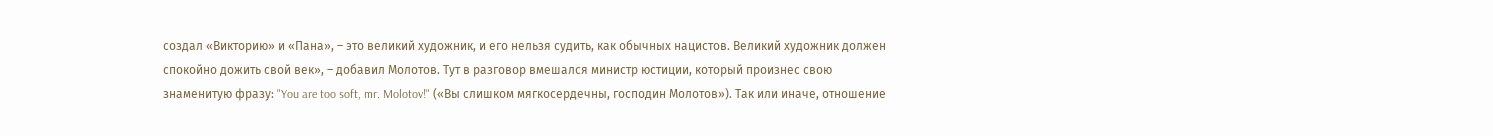создал «Викторию» и «Пана», – это великий художник, и его нельзя судить, как обычных нацистов. Великий художник должен спокойно дожить свой век», – добавил Молотов. Тут в разговор вмешался министр юстиции, который произнес свою знаменитую фразу: "You are too soft, mr. Molotov!" («Вы слишком мягкосердечны, господин Молотов»). Так или иначе, отношение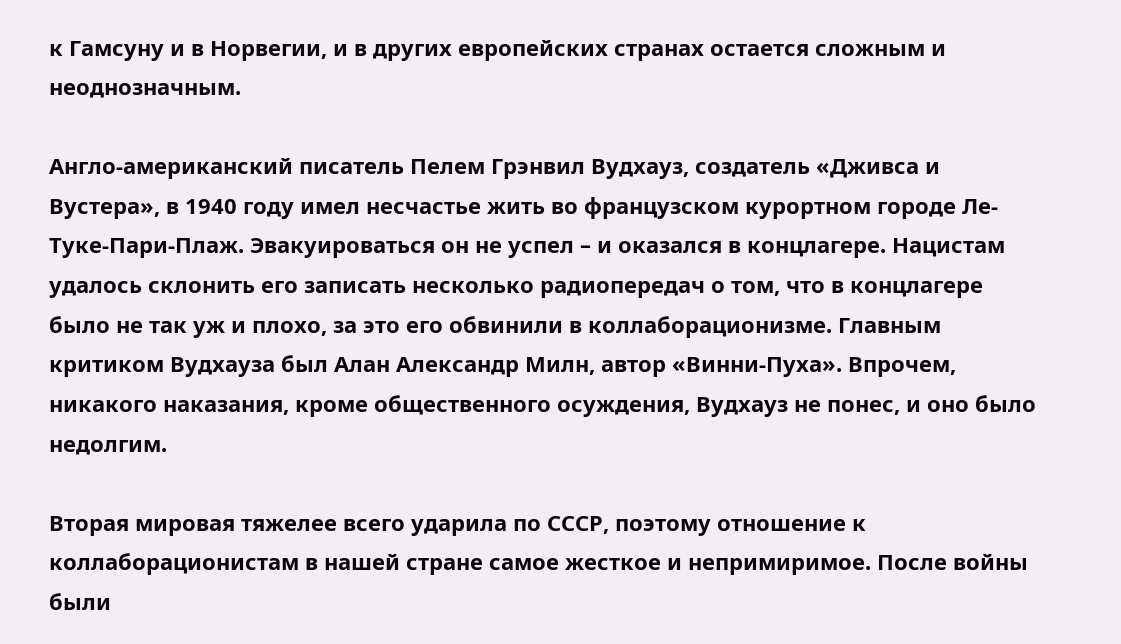к Гамсуну и в Норвегии, и в других европейских странах остается сложным и неоднозначным.

Англо-американский писатель Пелем Грэнвил Вудхауз, создатель «Дживса и Вустера», в 1940 году имел несчастье жить во французском курортном городе Ле-Туке-Пари-Плаж. Эвакуироваться он не успел – и оказался в концлагере. Нацистам удалось склонить его записать несколько радиопередач о том, что в концлагере было не так уж и плохо, за это его обвинили в коллаборационизме. Главным критиком Вудхауза был Алан Александр Милн, автор «Винни-Пуха». Впрочем, никакого наказания, кроме общественного осуждения, Вудхауз не понес, и оно было недолгим.

Вторая мировая тяжелее всего ударила по СССР, поэтому отношение к коллаборационистам в нашей стране самое жесткое и непримиримое. После войны были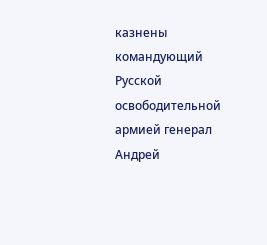казнены командующий Русской освободительной армией генерал Андрей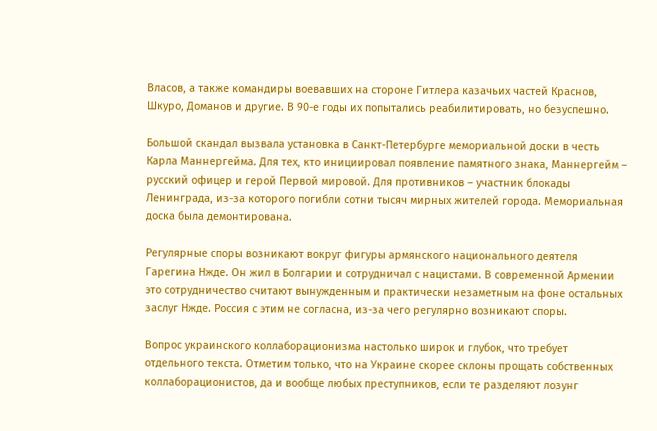Власов, а также командиры воевавших на стороне Гитлера казачьих частей Краснов, Шкуро, Доманов и другие. В 90-е годы их попытались реабилитировать, но безуспешно.

Большой скандал вызвала установка в Санкт-Петербурге мемориальной доски в честь Карла Маннергейма. Для тех, кто инициировал появление памятного знака, Маннергейм – русский офицер и герой Первой мировой. Для противников – участник блокады Ленинграда, из-за которого погибли сотни тысяч мирных жителей города. Мемориальная доска была демонтирована.

Регулярные споры возникают вокруг фигуры армянского национального деятеля Гарегина Нжде. Он жил в Болгарии и сотрудничал с нацистами. В современной Армении это сотрудничество считают вынужденным и практически незаметным на фоне остальных заслуг Нжде. Россия с этим не согласна, из-за чего регулярно возникают споры.

Вопрос украинского коллаборационизма настолько широк и глубок, что требует отдельного текста. Отметим только, что на Украине скорее склоны прощать собственных коллаборационистов, да и вообще любых преступников, если те разделяют лозунг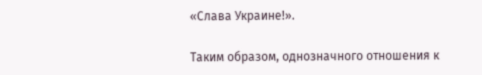«Слава Украине!».

Таким образом, однозначного отношения к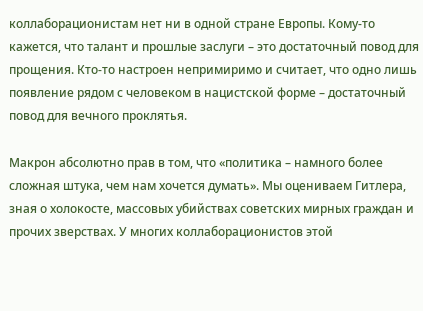коллаборационистам нет ни в одной стране Европы. Кому-то кажется, что талант и прошлые заслуги – это достаточный повод для прощения. Кто-то настроен непримиримо и считает, что одно лишь появление рядом с человеком в нацистской форме – достаточный повод для вечного проклятья.

Макрон абсолютно прав в том, что «политика – намного более сложная штука, чем нам хочется думать». Мы оцениваем Гитлера, зная о холокосте, массовых убийствах советских мирных граждан и прочих зверствах. У многих коллаборационистов этой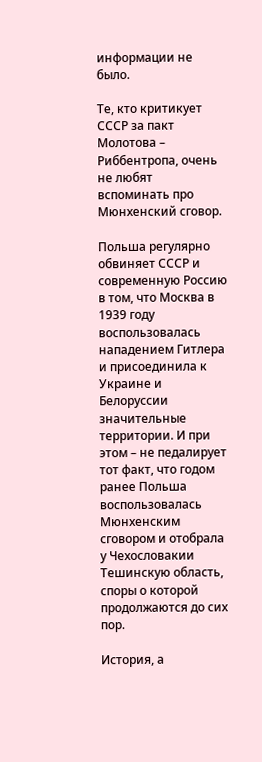информации не было.

Те, кто критикует СССР за пакт Молотова – Риббентропа, очень не любят вспоминать про Мюнхенский сговор.

Польша регулярно обвиняет СССР и современную Россию в том, что Москва в 1939 году воспользовалась нападением Гитлера и присоединила к Украине и Белоруссии значительные территории. И при этом – не педалирует тот факт, что годом ранее Польша воспользовалась Мюнхенским сговором и отобрала у Чехословакии Тешинскую область, споры о которой продолжаются до сих пор.

История, а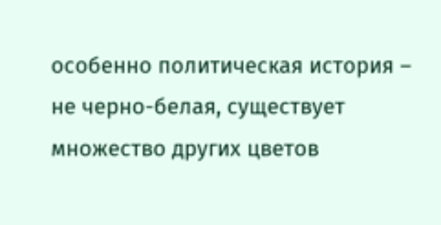особенно политическая история – не черно-белая, существует множество других цветов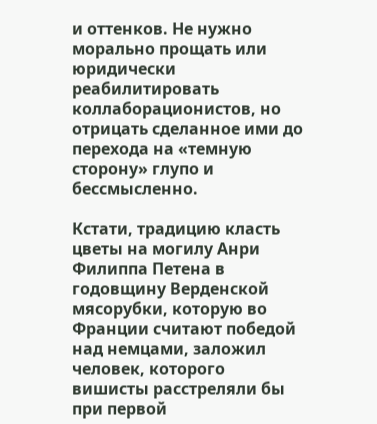и оттенков. Не нужно морально прощать или юридически реабилитировать коллаборационистов, но отрицать сделанное ими до перехода на «темную сторону» глупо и бессмысленно.

Кстати, традицию класть цветы на могилу Анри Филиппа Петена в годовщину Верденской мясорубки, которую во Франции считают победой над немцами, заложил человек, которого вишисты расстреляли бы при первой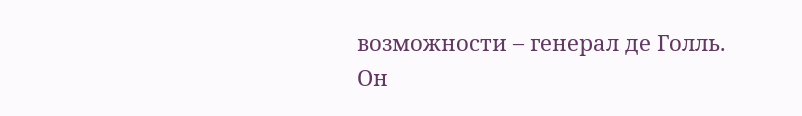возможности – генерал де Голль. Он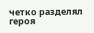четко разделял героя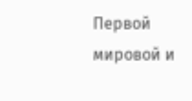Первой мировой и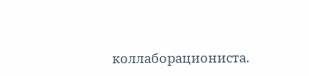коллаборациониста.